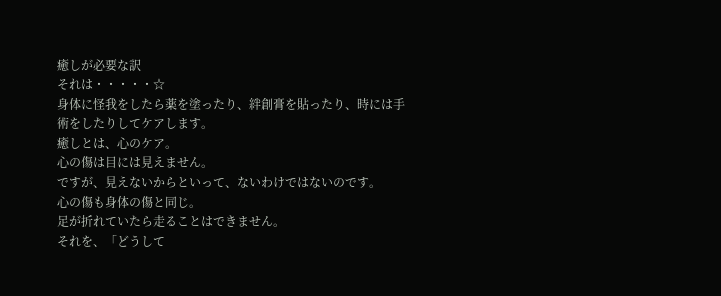癒しが必要な訳
それは・・・・・☆
身体に怪我をしたら薬を塗ったり、絆創膏を貼ったり、時には手術をしたりしてケアします。
癒しとは、心のケア。
心の傷は目には見えません。
ですが、見えないからといって、ないわけではないのです。
心の傷も身体の傷と同じ。
足が折れていたら走ることはできません。
それを、「どうして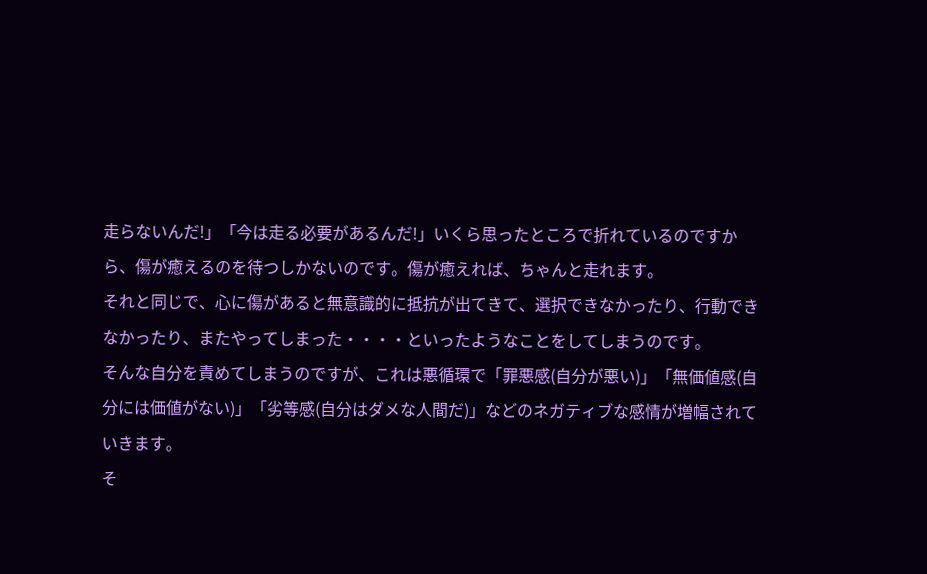走らないんだ!」「今は走る必要があるんだ!」いくら思ったところで折れているのですから、傷が癒えるのを待つしかないのです。傷が癒えれば、ちゃんと走れます。
それと同じで、心に傷があると無意識的に抵抗が出てきて、選択できなかったり、行動できなかったり、またやってしまった・・・・といったようなことをしてしまうのです。
そんな自分を責めてしまうのですが、これは悪循環で「罪悪感(自分が悪い)」「無価値感(自分には価値がない)」「劣等感(自分はダメな人間だ)」などのネガティブな感情が増幅されていきます。
そ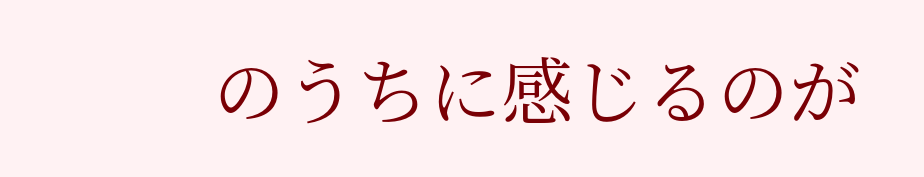のうちに感じるのが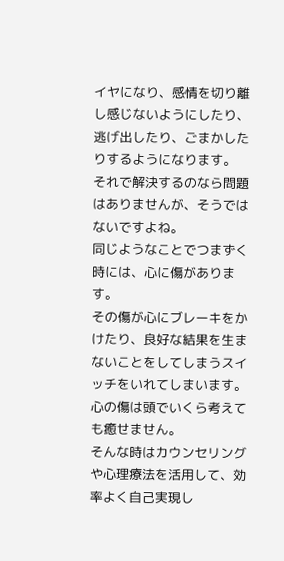イヤになり、感情を切り離し感じないようにしたり、逃げ出したり、ごまかしたりするようになります。
それで解決するのなら問題はありませんが、そうではないですよね。
同じようなことでつまずく時には、心に傷があります。
その傷が心にブレーキをかけたり、良好な結果を生まないことをしてしまうスイッチをいれてしまいます。
心の傷は頭でいくら考えても癒せません。
そんな時はカウンセリングや心理療法を活用して、効率よく自己実現し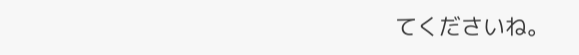てくださいね。